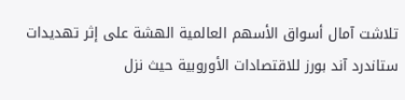تلاشت آمال أسواق الأسهم العالمية الهشة على إثر تهديدات ستاندرد آند بورز للاقتصادات الأوروبية حيث نزل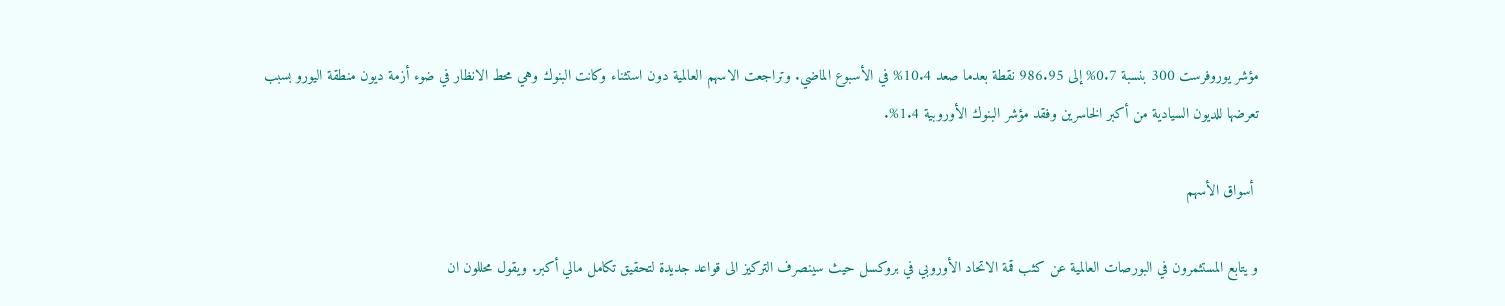مؤشر يوروفرست 300 بنسبة 0.7% إلى 986.95 نقطة بعدما صعد 10.4% في الأسبوع الماضي. وتراجعت الاسهم العالمية دون استثناء وكانت البنوك وهي محط الانظار في ضوء أزمة ديون منطقة اليورو بسبب تعرضها للديون السيادية من أكبر الخاسرين وفقد مؤشر البنوك الأوروبية 1.4%.

 أسواق الأسهم

و يتابع المستثمرون في البورصات العالمية عن كثب قمة الاتحاد الأوروبي في بروكسل حيث سينصرف التركيز الى قواعد جديدة لتحقيق تكامل مالي أكبر. ويقول محللون ان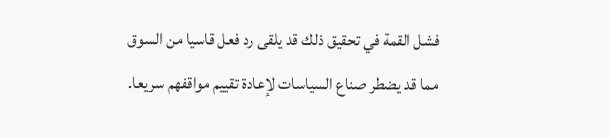فشل القمة في تحقيق ذلك قد يلقى رد فعل قاسيا من السوق مما قد يضطر صناع السياسات لإعادة تقييم مواقفهم سريعا.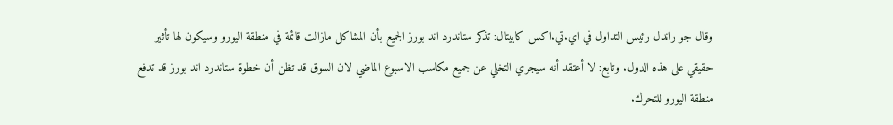وقال جو راندل رئيس التداول في اي.تي.اكس كابيتال: تذكر ستاندرد اند بورز الجميع بأن المشاكل مازالت قائمة في منطقة اليورو وسيكون لها تأثير حقيقي على هذه الدول. وتابع: لا أعتقد أنه سيجري التخلي عن جميع مكاسب الاسبوع الماضي لان السوق قد تظن أن خطوة ستاندرد اند بورز قد تدفع منطقة اليورو للتحرك.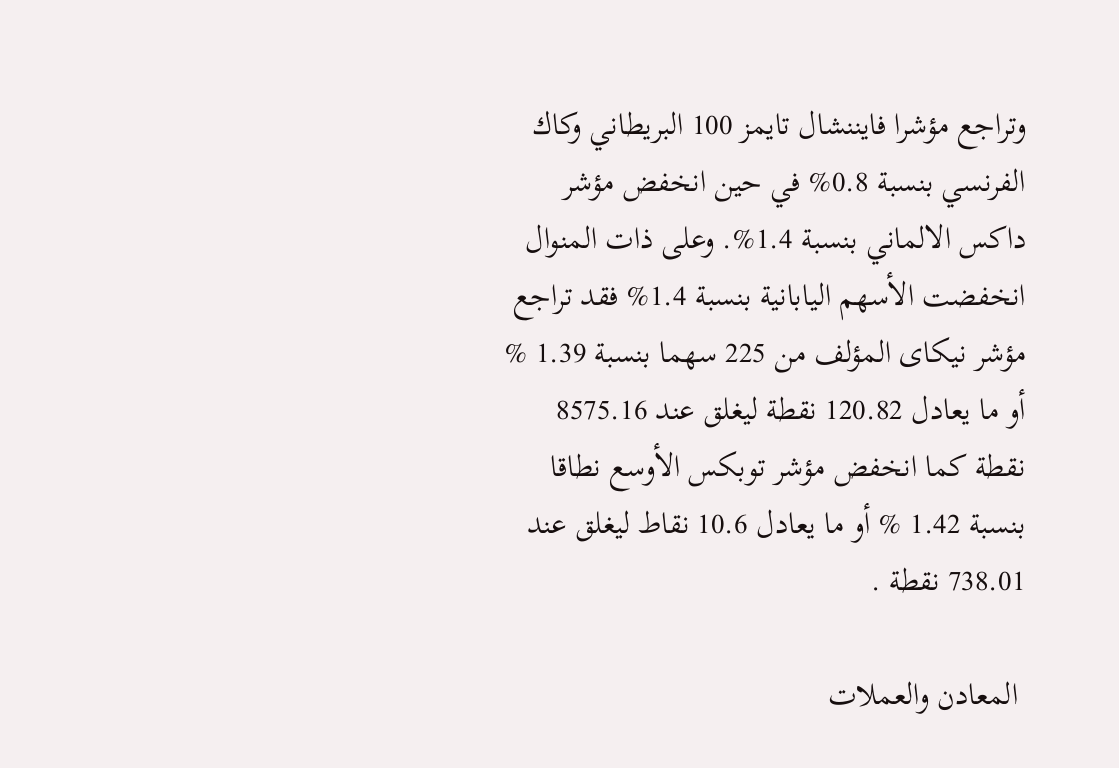وتراجع مؤشرا فايننشال تايمز 100 البريطاني وكاك الفرنسي بنسبة 0.8% في حين انخفض مؤشر داكس الالماني بنسبة 1.4%. وعلى ذات المنوال انخفضت الأسهم اليابانية بنسبة 1.4% فقد تراجع مؤشر نيكاى المؤلف من 225 سهما بنسبة 1.39 % أو ما يعادل 120.82 نقطة ليغلق عند 8575.16 نقطة كما انخفض مؤشر توبكس الأوسع نطاقا بنسبة 1.42 % أو ما يعادل 10.6 نقاط ليغلق عند 738.01 نقطة .

 المعادن والعملات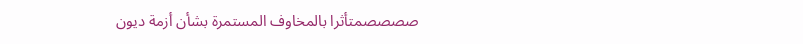صصصصمتأثرا بالمخاوف المستمرة بشأن أزمة ديون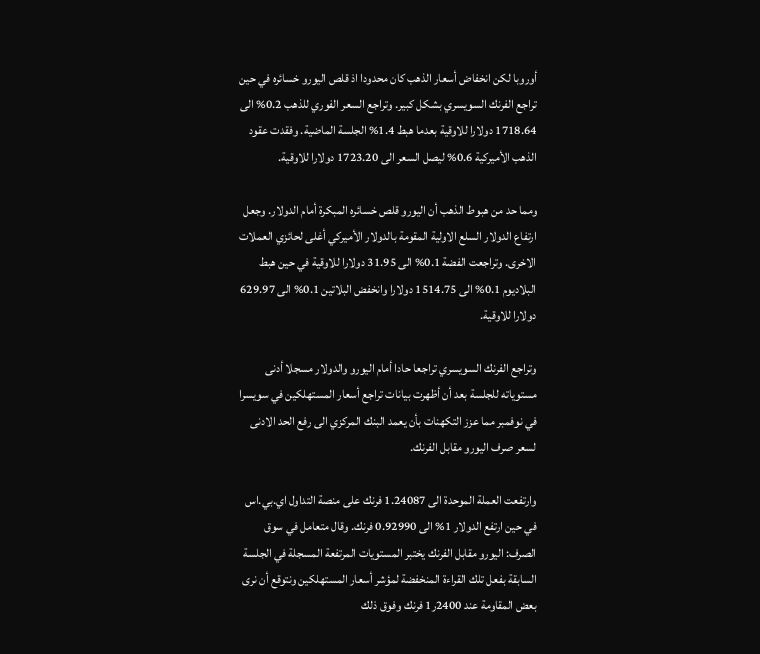أوروبا لكن انخفاض أسعار الذهب كان محدودا اذ قلص اليورو خسائره في حين تراجع الفرنك السويسري بشكل كبير. وتراجع السعر الفوري للذهب 0.2% الى 1718.64 دولارا للاوقية بعدما هبط 1.4% الجلسة الماضية. وفقدت عقود الذهب الأميركية 0.6% ليصل السعر الى 1723.20 دولارا للاوقية.

ومما حد من هبوط الذهب أن اليورو قلص خسائره المبكرة أمام الدولار. وجعل ارتفاع الدولار السلع الاولية المقومة بالدولار الأميركي أغلى لحائزي العملات الاخرى. وتراجعت الفضة 0.1% الى 31.95 دولارا للاوقية في حين هبط البلاديوم 0.1% الى 1514.75 دولارا وانخفض البلاتين 0.1% الى 629.97 دولارا للاوقية.

وتراجع الفرنك السويسري تراجعا حادا أمام اليورو والدولار مسجلا أدنى مستوياته للجلسة بعد أن أظهرت بيانات تراجع أسعار المستهلكين في سويسرا في نوفمبر مما عزز التكهنات بأن يعمد البنك المركزي الى رفع الحد الادنى لسعر صرف اليورو مقابل الفرنك.

وارتفعت العملة الموحدة الى 1.24087 فرنك على منصة التداول اي.بي.اس في حين ارتفع الدولار 1% الى 0.92990 فرنك. وقال متعامل في سوق الصرف: اليورو مقابل الفرنك يختبر المستويات المرتفعة المسجلة في الجلسة السابقة بفعل تلك القراءة المنخفضة لمؤشر أسعار المستهلكين ونتوقع أن نرى بعض المقاومة عند 2400ر1 فرنك وفوق ذلك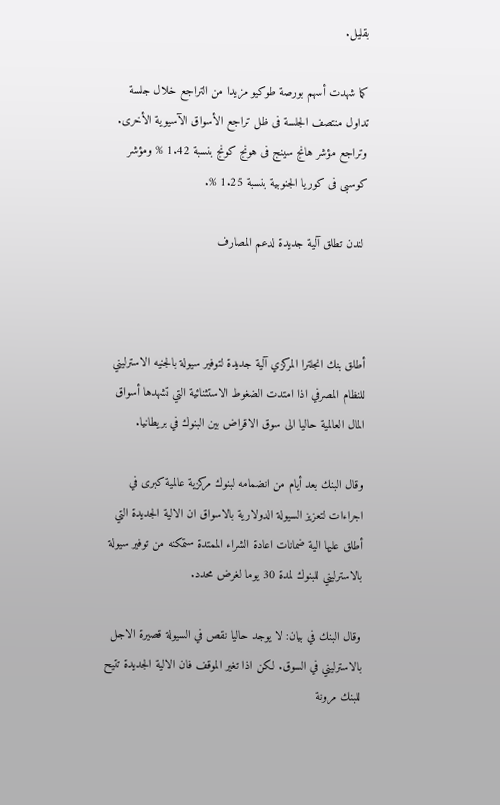بقليل.

كما شهدت أسهم بورصة طوكيو مزيدا من التراجع خلال جلسة تداول منتصف الجلسة فى ظل تراجع الأسواق الآسيوية الأخرى. وتراجع مؤشر هانج سينج فى هونج كونج بنسبة 1.42 % ومؤشر كوسبى فى كوريا الجنوبية بنسبة 1.25 %.

 لندن تطلق آلية جديدة لدعم المصارف



أطلق بنك انجلترا المركزي آلية جديدة لتوفير سيولة بالجنيه الاسترليني للنظام المصرفي اذا امتدت الضغوط الاستثنائية التي تشهدها أسواق المال العالمية حاليا الى سوق الاقراض بين البنوك في بريطانيا.

وقال البنك بعد أيام من انضمامه لبنوك مركزية عالمية كبرى في اجراءات لتعزيز السيولة الدولارية بالاسواق ان الالية الجديدة التي أطلق عليها الية ضمانات اعادة الشراء الممتدة ستمكنه من توفير سيولة بالاسترليني للبنوك لمدة 30 يوما لغرض محدد.

وقال البنك في بيان: لا يوجد حاليا نقص في السيولة قصيرة الاجل بالاسترليني في السوق. لكن اذا تغير الموقف فان الالية الجديدة تتيح للبنك مرونة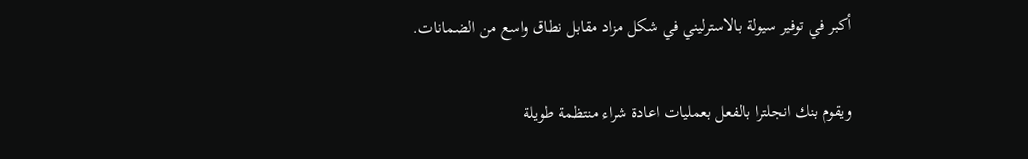أكبر في توفير سيولة بالاسترليني في شكل مزاد مقابل نطاق واسع من الضمانات.

ويقوم بنك انجلترا بالفعل بعمليات اعادة شراء منتظمة طويلة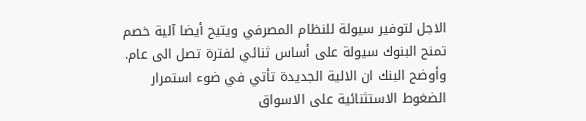الاجل لتوفير سيولة للنظام المصرفي ويتيح أيضا آلية خصم تمنح البنوك سيولة على أساس ثنائي لفترة تصل الى عام. وأوضح البنك ان الالية الجديدة تأتي في ضوء استمرار الضغوط الاستثنائية على الاسواق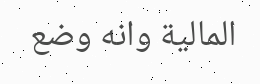المالية وانه وضع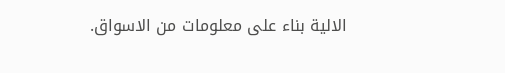الالية بناء على معلومات من الاسواق.